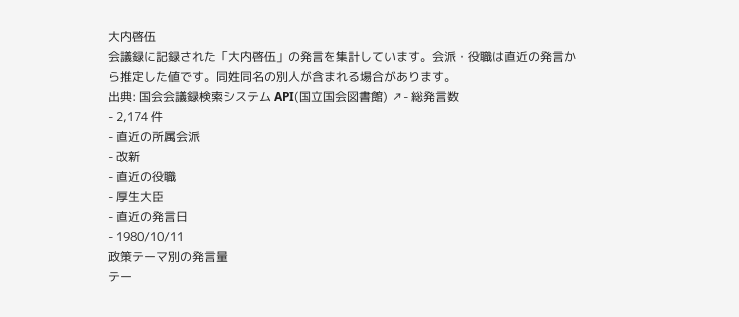大内啓伍
会議録に記録された「大内啓伍」の発言を集計しています。会派・役職は直近の発言から推定した値です。同姓同名の別人が含まれる場合があります。
出典: 国会会議録検索システム API(国立国会図書館) ↗- 総発言数
- 2,174 件
- 直近の所属会派
- 改新
- 直近の役職
- 厚生大臣
- 直近の発言日
- 1980/10/11
政策テーマ別の発言量
テー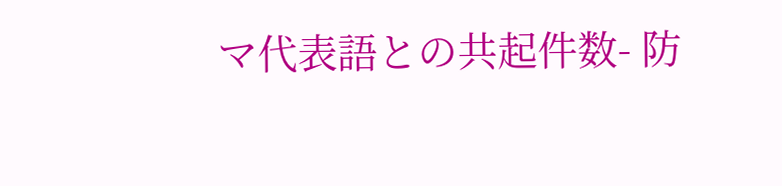マ代表語との共起件数- 防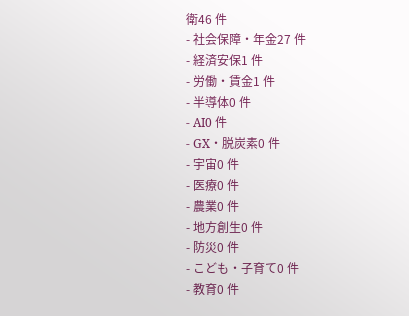衛46 件
- 社会保障・年金27 件
- 経済安保1 件
- 労働・賃金1 件
- 半導体0 件
- AI0 件
- GX・脱炭素0 件
- 宇宙0 件
- 医療0 件
- 農業0 件
- 地方創生0 件
- 防災0 件
- こども・子育て0 件
- 教育0 件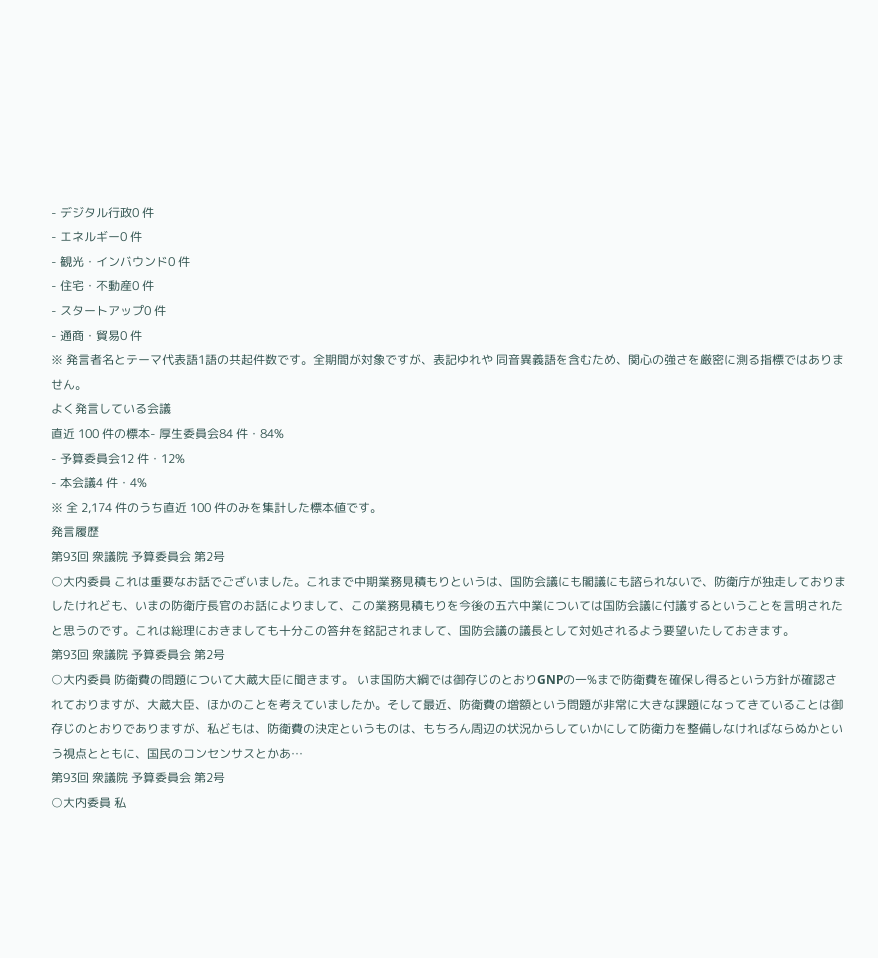- デジタル行政0 件
- エネルギー0 件
- 観光・インバウンド0 件
- 住宅・不動産0 件
- スタートアップ0 件
- 通商・貿易0 件
※ 発言者名とテーマ代表語1語の共起件数です。全期間が対象ですが、表記ゆれや 同音異義語を含むため、関心の強さを厳密に測る指標ではありません。
よく発言している会議
直近 100 件の標本- 厚生委員会84 件・84%
- 予算委員会12 件・12%
- 本会議4 件・4%
※ 全 2,174 件のうち直近 100 件のみを集計した標本値です。
発言履歴
第93回 衆議院 予算委員会 第2号
○大内委員 これは重要なお話でございました。これまで中期業務見積もりというは、国防会議にも閣議にも諮られないで、防衛庁が独走しておりましたけれども、いまの防衛庁長官のお話によりまして、この業務見積もりを今後の五六中業については国防会議に付議するということを言明されたと思うのです。これは総理におきましても十分この答弁を銘記されまして、国防会議の議長として対処されるよう要望いたしておきます。
第93回 衆議院 予算委員会 第2号
○大内委員 防衛費の問題について大蔵大臣に聞きます。 いま国防大綱では御存じのとおりGNPの一%まで防衛費を確保し得るという方針が確認されておりますが、大蔵大臣、ほかのことを考えていましたか。そして最近、防衛費の増額という問題が非常に大きな課題になってきていることは御存じのとおりでありますが、私どもは、防衛費の決定というものは、もちろん周辺の状況からしていかにして防衛力を整備しなければならぬかという視点とともに、国民のコンセンサスとかあ…
第93回 衆議院 予算委員会 第2号
○大内委員 私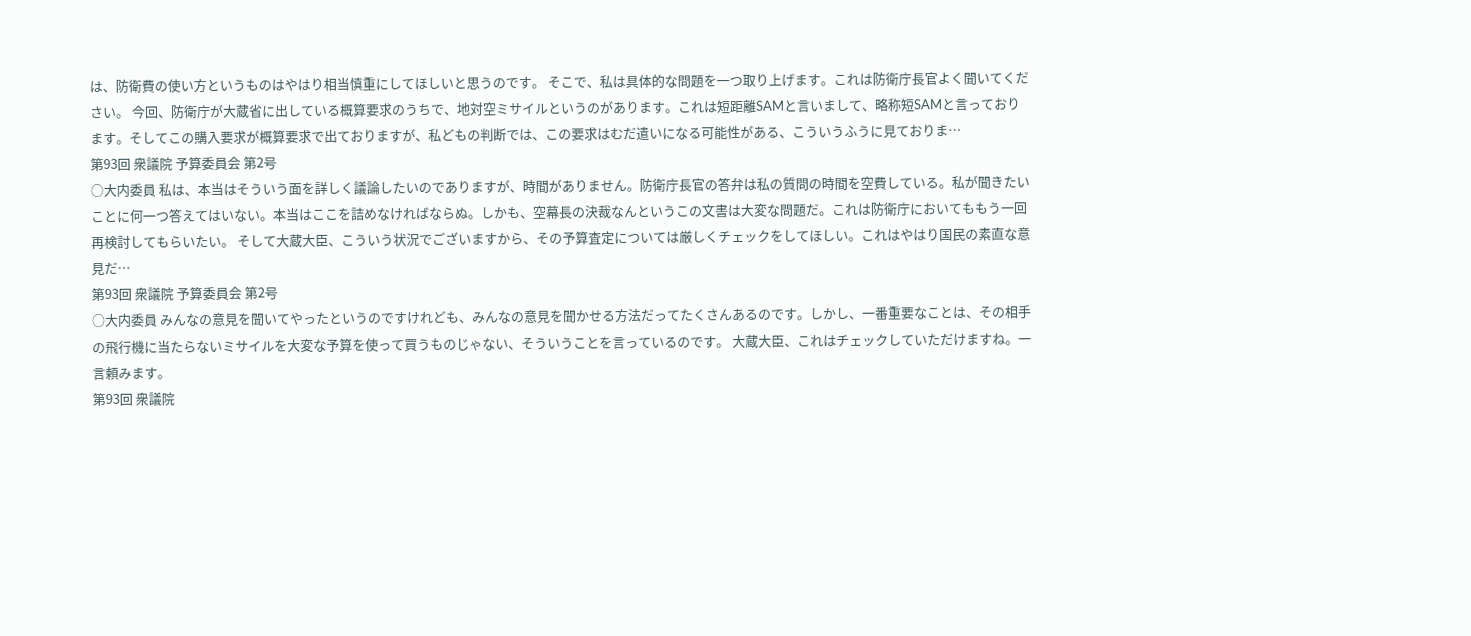は、防衛費の使い方というものはやはり相当慎重にしてほしいと思うのです。 そこで、私は具体的な問題を一つ取り上げます。これは防衛庁長官よく聞いてください。 今回、防衛庁が大蔵省に出している概算要求のうちで、地対空ミサイルというのがあります。これは短距離SAMと言いまして、略称短SAMと言っております。そしてこの購入要求が概算要求で出ておりますが、私どもの判断では、この要求はむだ遣いになる可能性がある、こういうふうに見ておりま…
第93回 衆議院 予算委員会 第2号
○大内委員 私は、本当はそういう面を詳しく議論したいのでありますが、時間がありません。防衛庁長官の答弁は私の質問の時間を空費している。私が聞きたいことに何一つ答えてはいない。本当はここを詰めなければならぬ。しかも、空幕長の決裁なんというこの文書は大変な問題だ。これは防衛庁においてももう一回再検討してもらいたい。 そして大蔵大臣、こういう状況でございますから、その予算査定については厳しくチェックをしてほしい。これはやはり国民の素直な意見だ…
第93回 衆議院 予算委員会 第2号
○大内委員 みんなの意見を聞いてやったというのですけれども、みんなの意見を聞かせる方法だってたくさんあるのです。しかし、一番重要なことは、その相手の飛行機に当たらないミサイルを大変な予算を使って買うものじゃない、そういうことを言っているのです。 大蔵大臣、これはチェックしていただけますね。一言頼みます。
第93回 衆議院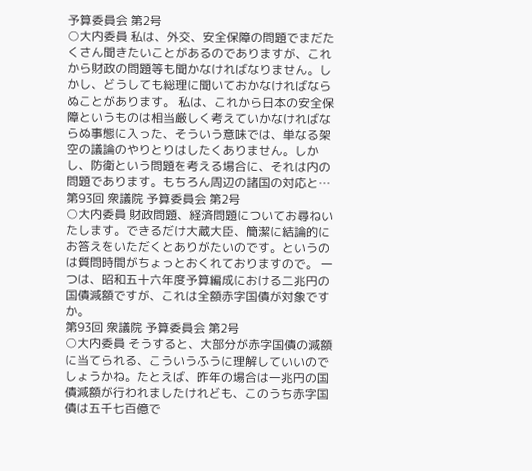予算委員会 第2号
○大内委員 私は、外交、安全保障の問題でまだたくさん聞きたいことがあるのでありますが、これから財政の問題等も聞かなければなりません。しかし、どうしても総理に聞いておかなければならぬことがあります。 私は、これから日本の安全保障というものは相当厳しく考えていかなければならぬ事態に入った、そういう意味では、単なる架空の議論のやりとりはしたくありません。しかし、防衛という問題を考える場合に、それは内の問題であります。もちろん周辺の諸国の対応と…
第93回 衆議院 予算委員会 第2号
○大内委員 財政問題、経済問題についてお尋ねいたします。できるだけ大蔵大臣、簡潔に結論的にお答えをいただくとありがたいのです。というのは質問時間がちょっとおくれておりますので。 一つは、昭和五十六年度予算編成における二兆円の国債減額ですが、これは全額赤字国債が対象ですか。
第93回 衆議院 予算委員会 第2号
○大内委員 そうすると、大部分が赤字国債の減額に当てられる、こういうふうに理解していいのでしょうかね。たとえば、昨年の場合は一兆円の国債減額が行われましたけれども、このうち赤字国債は五千七百億で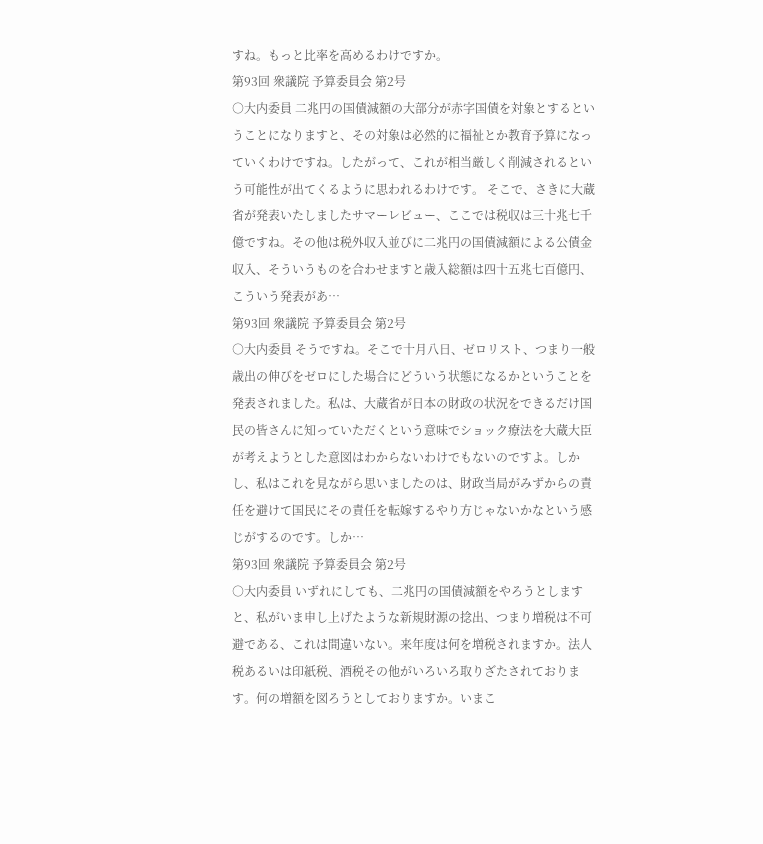すね。もっと比率を高めるわけですか。
第93回 衆議院 予算委員会 第2号
○大内委員 二兆円の国債減額の大部分が赤字国債を対象とするということになりますと、その対象は必然的に福祉とか教育予算になっていくわけですね。したがって、これが相当厳しく削減されるという可能性が出てくるように思われるわけです。 そこで、さきに大蔵省が発表いたしましたサマーレビュー、ここでは税収は三十兆七千億ですね。その他は税外収入並びに二兆円の国債減額による公債金収入、そういうものを合わせますと歳入総額は四十五兆七百億円、こういう発表があ…
第93回 衆議院 予算委員会 第2号
○大内委員 そうですね。そこで十月八日、ゼロリスト、つまり一般歳出の伸びをゼロにした場合にどういう状態になるかということを発表されました。私は、大蔵省が日本の財政の状況をできるだけ国民の皆さんに知っていただくという意味でショック療法を大蔵大臣が考えようとした意図はわからないわけでもないのですよ。しかし、私はこれを見ながら思いましたのは、財政当局がみずからの責任を避けて国民にその責任を転嫁するやり方じゃないかなという感じがするのです。しか…
第93回 衆議院 予算委員会 第2号
○大内委員 いずれにしても、二兆円の国債減額をやろうとしますと、私がいま申し上げたような新規財源の捻出、つまり増税は不可避である、これは間違いない。来年度は何を増税されますか。法人税あるいは印紙税、酒税その他がいろいろ取りざたされております。何の増額を図ろうとしておりますか。いまこ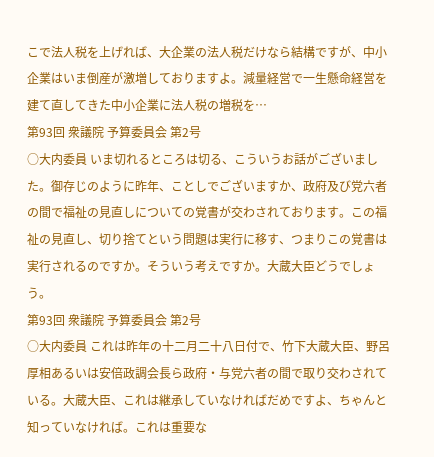こで法人税を上げれば、大企業の法人税だけなら結構ですが、中小企業はいま倒産が激増しておりますよ。減量経営で一生懸命経営を建て直してきた中小企業に法人税の増税を…
第93回 衆議院 予算委員会 第2号
○大内委員 いま切れるところは切る、こういうお話がございました。御存じのように昨年、ことしでございますか、政府及び党六者の間で福祉の見直しについての覚書が交わされております。この福祉の見直し、切り捨てという問題は実行に移す、つまりこの覚書は実行されるのですか。そういう考えですか。大蔵大臣どうでしょう。
第93回 衆議院 予算委員会 第2号
○大内委員 これは昨年の十二月二十八日付で、竹下大蔵大臣、野呂厚相あるいは安倍政調会長ら政府・与党六者の間で取り交わされている。大蔵大臣、これは継承していなければだめですよ、ちゃんと知っていなければ。これは重要な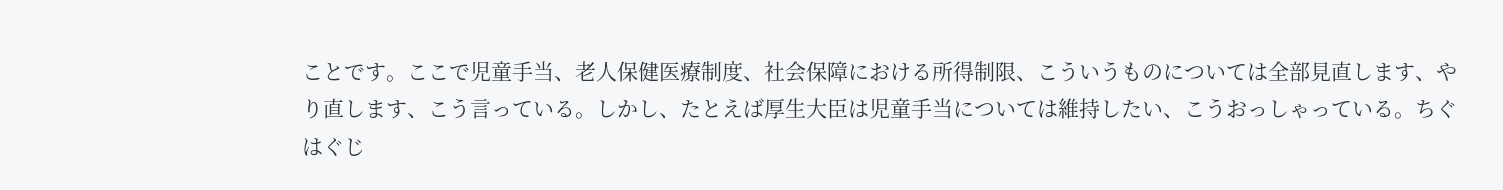ことです。ここで児童手当、老人保健医療制度、社会保障における所得制限、こういうものについては全部見直します、やり直します、こう言っている。しかし、たとえば厚生大臣は児童手当については維持したい、こうおっしゃっている。ちぐはぐじ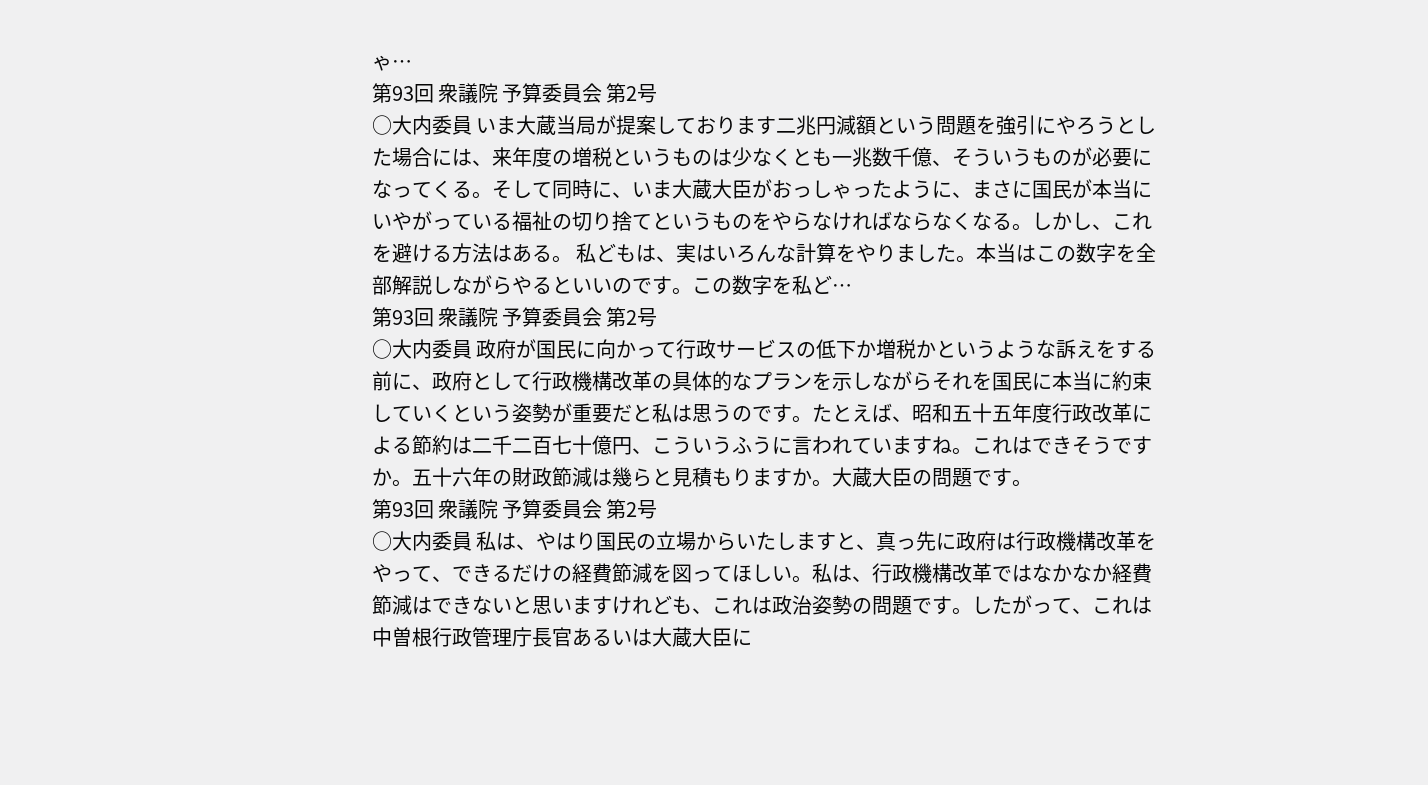ゃ…
第93回 衆議院 予算委員会 第2号
○大内委員 いま大蔵当局が提案しております二兆円減額という問題を強引にやろうとした場合には、来年度の増税というものは少なくとも一兆数千億、そういうものが必要になってくる。そして同時に、いま大蔵大臣がおっしゃったように、まさに国民が本当にいやがっている福祉の切り捨てというものをやらなければならなくなる。しかし、これを避ける方法はある。 私どもは、実はいろんな計算をやりました。本当はこの数字を全部解説しながらやるといいのです。この数字を私ど…
第93回 衆議院 予算委員会 第2号
○大内委員 政府が国民に向かって行政サービスの低下か増税かというような訴えをする前に、政府として行政機構改革の具体的なプランを示しながらそれを国民に本当に約束していくという姿勢が重要だと私は思うのです。たとえば、昭和五十五年度行政改革による節約は二千二百七十億円、こういうふうに言われていますね。これはできそうですか。五十六年の財政節減は幾らと見積もりますか。大蔵大臣の問題です。
第93回 衆議院 予算委員会 第2号
○大内委員 私は、やはり国民の立場からいたしますと、真っ先に政府は行政機構改革をやって、できるだけの経費節減を図ってほしい。私は、行政機構改革ではなかなか経費節減はできないと思いますけれども、これは政治姿勢の問題です。したがって、これは中曽根行政管理庁長官あるいは大蔵大臣に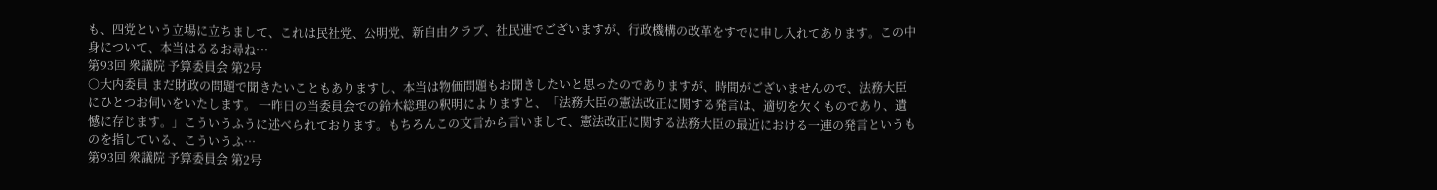も、四党という立場に立ちまして、これは民社党、公明党、新自由クラブ、社民連でございますが、行政機構の改革をすでに申し入れてあります。この中身について、本当はるるお尋ね…
第93回 衆議院 予算委員会 第2号
○大内委員 まだ財政の問題で聞きたいこともありますし、本当は物価問題もお聞きしたいと思ったのでありますが、時間がございませんので、法務大臣にひとつお伺いをいたします。 一昨日の当委員会での鈴木総理の釈明によりますと、「法務大臣の憲法改正に関する発言は、適切を欠くものであり、遺憾に存じます。」こういうふうに述べられております。もちろんこの文言から言いまして、憲法改正に関する法務大臣の最近における一連の発言というものを指している、こういうふ…
第93回 衆議院 予算委員会 第2号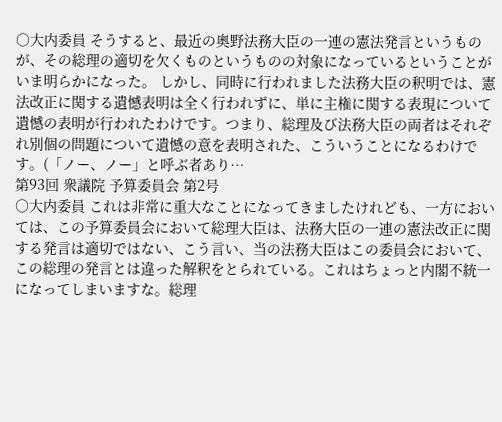○大内委員 そうすると、最近の奥野法務大臣の一連の憲法発言というものが、その総理の適切を欠くものというものの対象になっているということがいま明らかになった。 しかし、同時に行われました法務大臣の釈明では、憲法改正に関する遺憾表明は全く行われずに、単に主権に関する表現について遺憾の表明が行われたわけです。つまり、総理及び法務大臣の両者はそれぞれ別個の問題について遺憾の意を表明された、こういうことになるわけです。(「ノー、ノー」と呼ぶ者あり…
第93回 衆議院 予算委員会 第2号
○大内委員 これは非常に重大なことになってきましたけれども、一方においては、この予算委員会において総理大臣は、法務大臣の一連の憲法改正に関する発言は適切ではない、こう言い、当の法務大臣はこの委員会において、この総理の発言とは違った解釈をとられている。これはちょっと内閣不統一になってしまいますな。総理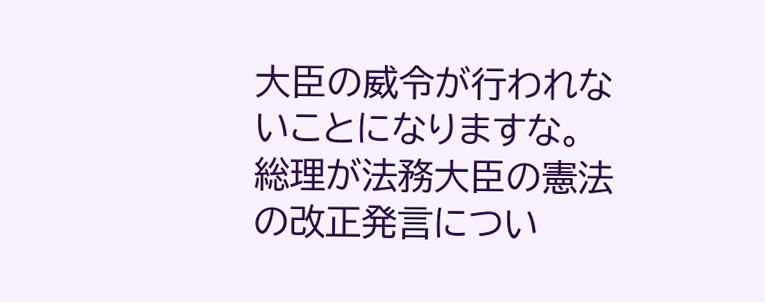大臣の威令が行われないことになりますな。総理が法務大臣の憲法の改正発言につい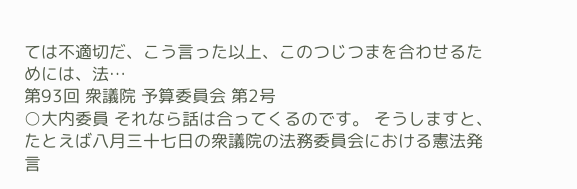ては不適切だ、こう言った以上、このつじつまを合わせるためには、法…
第93回 衆議院 予算委員会 第2号
○大内委員 それなら話は合ってくるのです。 そうしますと、たとえば八月三十七日の衆議院の法務委員会における憲法発言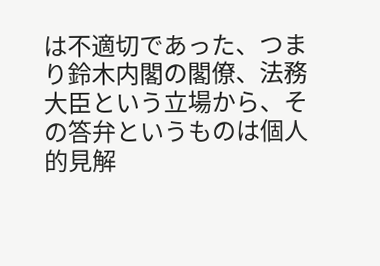は不適切であった、つまり鈴木内閣の閣僚、法務大臣という立場から、その答弁というものは個人的見解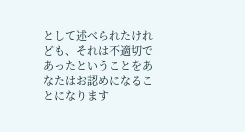として述べられたけれども、それは不適切であったということをあなたはお認めになることになります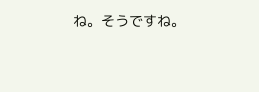ね。そうですね。